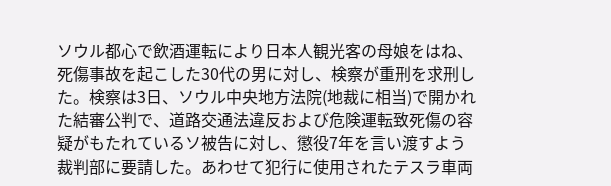ソウル都心で飲酒運転により日本人観光客の母娘をはね、死傷事故を起こした30代の男に対し、検察が重刑を求刑した。検察は3日、ソウル中央地方法院(地裁に相当)で開かれた結審公判で、道路交通法違反および危険運転致死傷の容疑がもたれているソ被告に対し、懲役7年を言い渡すよう裁判部に要請した。あわせて犯行に使用されたテスラ車両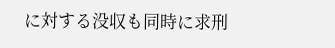に対する没収も同時に求刑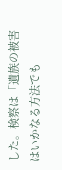した。検察は「遺族の被害はいかなる方法でも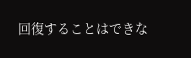回復することはできな